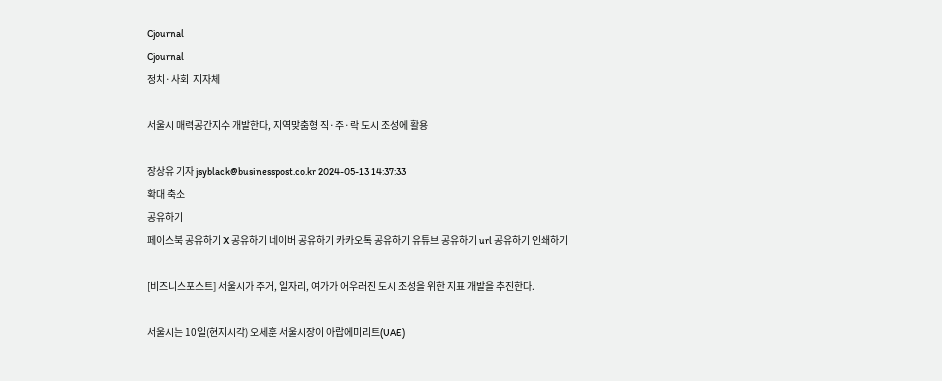Cjournal
Cjournal
정치·사회  지자체

서울시 매력공간지수 개발한다, 지역맞춤형 직·주·락 도시 조성에 활용

장상유 기자 jsyblack@businesspost.co.kr 2024-05-13 14:37:33
확대 축소
공유하기
페이스북 공유하기 X 공유하기 네이버 공유하기 카카오톡 공유하기 유튜브 공유하기 url 공유하기 인쇄하기

[비즈니스포스트] 서울시가 주거, 일자리, 여가가 어우러진 도시 조성을 위한 지표 개발을 추진한다.

서울시는 10일(현지시각) 오세훈 서울시장이 아랍에미리트(UAE)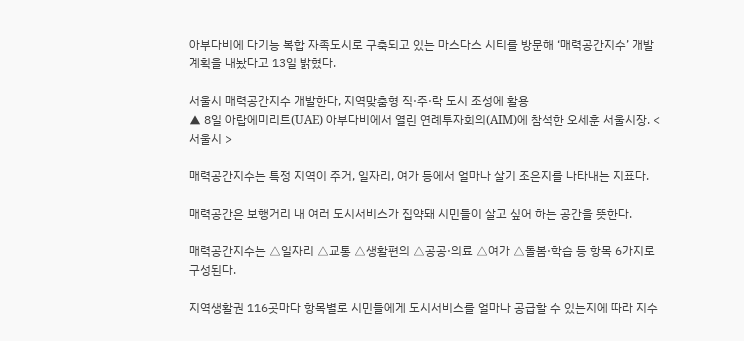아부다비에 다기능 복합 자족도시로 구축되고 있는 마스다스 시티를 방문해 ‘매력공간지수’ 개발계획을 내놨다고 13일 밝혔다.

서울시 매력공간지수 개발한다, 지역맞춤형 직·주·락 도시 조성에 활용
▲ 8일 아랍에미리트(UAE) 아부다비에서 열린 연례투자회의(AIM)에 참석한 오세훈 서울시장. < 서울시 >

매력공간지수는 특정 지역이 주거, 일자리, 여가 등에서 얼마나 살기 조은지를 나타내는 지표다.

매력공간은 보행거리 내 여러 도시서비스가 집약돼 시민들이 살고 싶어 하는 공간을 뜻한다.

매력공간지수는 △일자리 △교통 △생활편의 △공공·의료 △여가 △돌봄·학습 등 항목 6가지로 구성된다.

지역생활권 116곳마다 항목별로 시민들에게 도시서비스를 얼마나 공급할 수 있는지에 따라 지수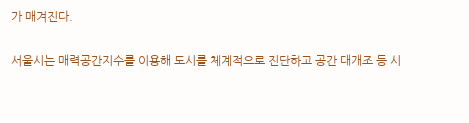가 매겨진다.

서울시는 매력공간지수를 이용해 도시를 체계적으로 진단하고 공간 대개조 등 시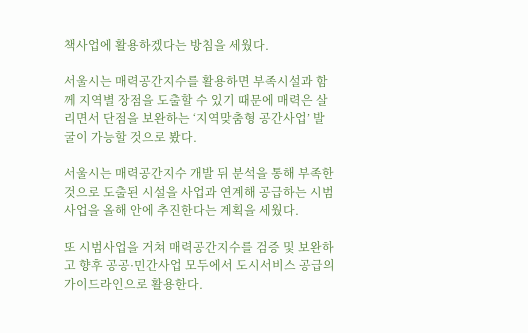책사업에 활용하겠다는 방침을 세웠다.

서울시는 매력공간지수를 활용하면 부족시설과 함께 지역별 장점을 도출할 수 있기 때문에 매력은 살리면서 단점을 보완하는 ‘지역맞춤형 공간사업’ 발굴이 가능할 것으로 봤다.

서울시는 매력공간지수 개발 뒤 분석을 통해 부족한 것으로 도출된 시설을 사업과 연계해 공급하는 시범사업을 올해 안에 추진한다는 계획을 세웠다.

또 시범사업을 거쳐 매력공간지수를 검증 및 보완하고 향후 공공·민간사업 모두에서 도시서비스 공급의 가이드라인으로 활용한다.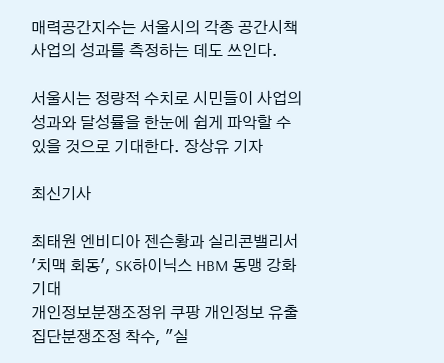매력공간지수는 서울시의 각종 공간시책사업의 성과를 측정하는 데도 쓰인다.

서울시는 정량적 수치로 시민들이 사업의 성과와 달성률을 한눈에 쉽게 파악할 수 있을 것으로 기대한다. 장상유 기자

최신기사

최태원 엔비디아 젠슨황과 실리콘밸리서 '치맥 회동', SK하이닉스 HBM 동맹 강화 기대
개인정보분쟁조정위 쿠팡 개인정보 유출 집단분쟁조정 착수, "실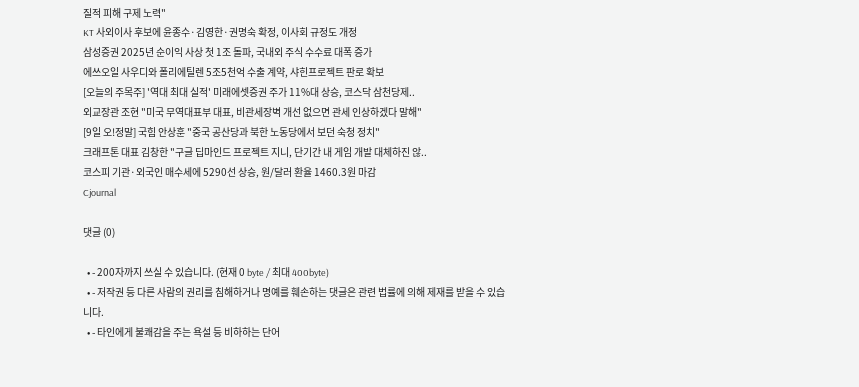질적 피해 구제 노력"
KT 사외이사 후보에 윤종수·김영한·권명숙 확정, 이사회 규정도 개정
삼성증권 2025년 순이익 사상 첫 1조 돌파, 국내외 주식 수수료 대폭 증가
에쓰오일 사우디와 폴리에틸렌 5조5천억 수출 계약, 샤힌프로젝트 판로 확보
[오늘의 주목주] '역대 최대 실적' 미래에셋증권 주가 11%대 상승, 코스닥 삼천당제..
외교장관 조현 "미국 무역대표부 대표, 비관세장벽 개선 없으면 관세 인상하겠다 말해"
[9일 오!정말] 국힘 안상훈 "중국 공산당과 북한 노동당에서 보던 숙청 정치"
크래프톤 대표 김창한 "구글 딥마인드 프로젝트 지니, 단기간 내 게임 개발 대체하진 않..
코스피 기관·외국인 매수세에 5290선 상승, 원/달러 환율 1460.3원 마감
Cjournal

댓글 (0)

  • - 200자까지 쓰실 수 있습니다. (현재 0 byte / 최대 400byte)
  • - 저작권 등 다른 사람의 권리를 침해하거나 명예를 훼손하는 댓글은 관련 법률에 의해 제재를 받을 수 있습니다.
  • - 타인에게 불쾌감을 주는 욕설 등 비하하는 단어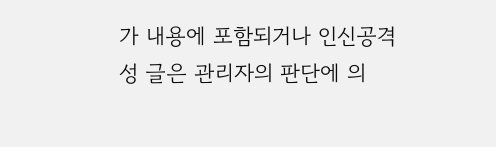가 내용에 포함되거나 인신공격성 글은 관리자의 판단에 의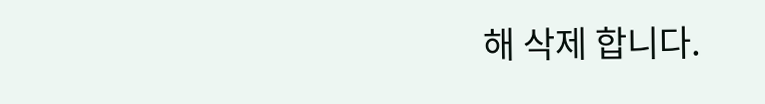해 삭제 합니다.